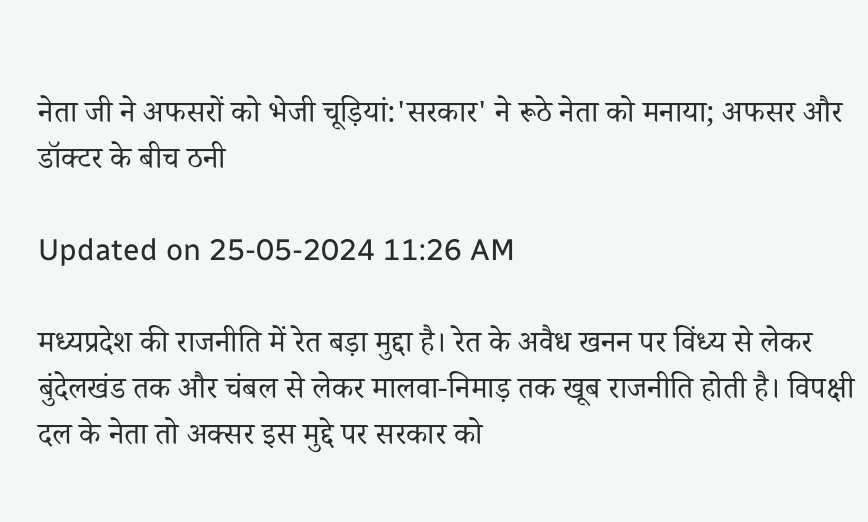नेता जी ने अफसरों को भेजी चूड़ियां:'सरकार' ने रूठे नेता को मनाया; अफसर और डॉक्टर के बीच ठनी

Updated on 25-05-2024 11:26 AM

मध्यप्रदेश की राजनीति में रेत बड़ा मुद्दा है। रेत के अवैध खनन पर विंध्य से लेकर बुंदेलखंड तक और चंबल से लेकर मालवा-निमाड़ तक खूब राजनीति होती है। विपक्षी दल के नेता तो अक्सर इस मुद्दे पर सरकार को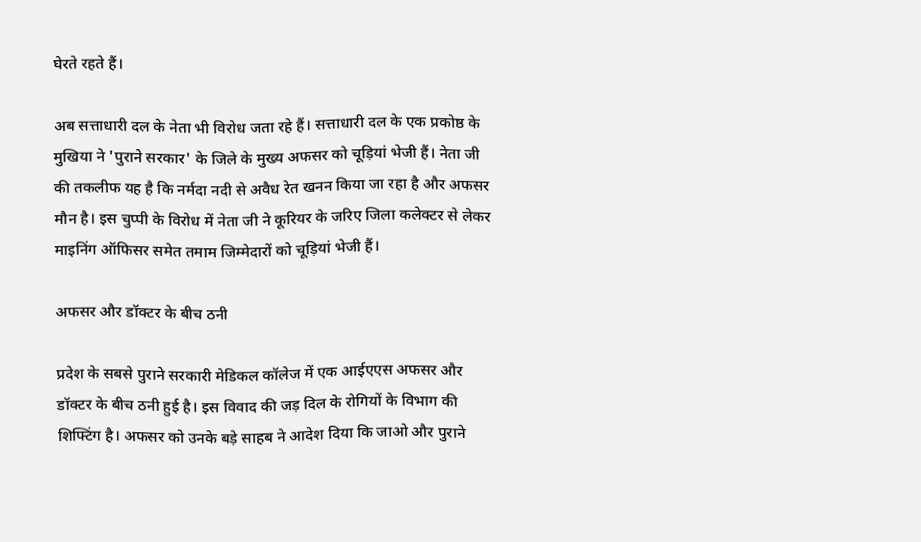घेरते रहते हैं।

अब सत्ताधारी दल के नेता भी विरोध जता रहे हैं। सत्ताधारी दल के एक प्रकोष्ठ के मुखिया ने 'पुराने सरकार' के जिले के मुख्य अफसर को चूड़ियां भेजी हैं। नेता जी की तकलीफ यह है कि नर्मदा नदी से अवैध रेत खनन किया जा रहा है और अफसर मौन है। इस चुप्पी के विरोध में नेता जी ने कूरियर के जरिए जिला कलेक्टर से लेकर माइनिंग ऑफिसर समेत तमाम जिम्मेदारों को चूड़ियां भेजी हैं।

अफसर और डॉक्टर के बीच ठनी

प्रदेश के सबसे पुराने सरकारी मेडिकल कॉलेज में एक आईएएस अफसर और डॉक्टर के बीच ठनी हुई है। इस विवाद की जड़ दिल के रोगियों के विभाग की शिफ्टिंग है। अफसर को उनके बड़े साहब ने आदेश दिया कि जाओ और पुराने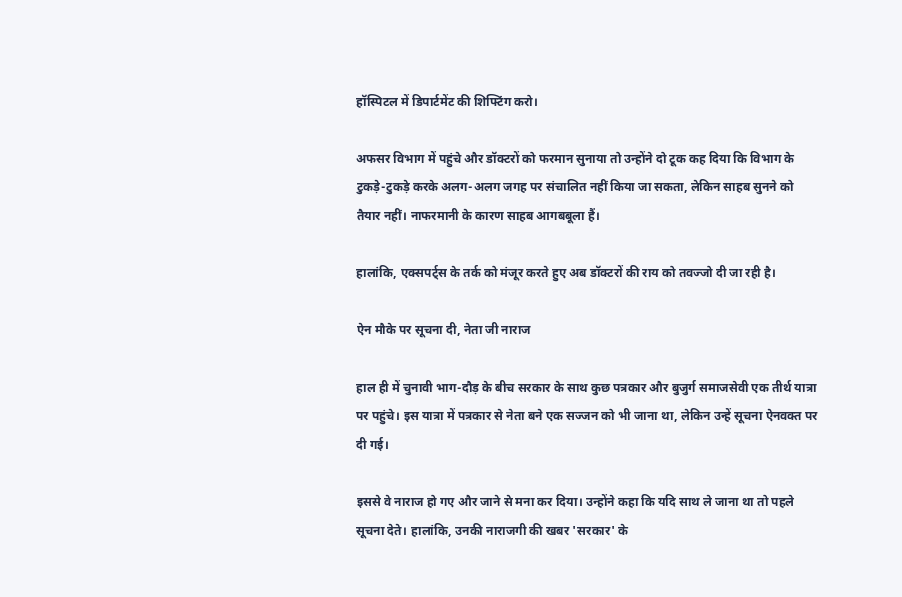हॉस्पिटल में डिपार्टमेंट की शिफ्टिंग करो।

अफसर विभाग में पहुंचे और डॉक्टरों को फरमान सुनाया तो उन्होंने दो टूक कह दिया कि विभाग के टुकड़े-टुकड़े करके अलग-अलग जगह पर संचालित नहीं किया जा सकता, लेकिन साहब सुनने को तैयार नहीं। नाफरमानी के कारण साहब आगबबूला हैं।

हालांकि, एक्सपर्ट्स के तर्क को मंजूर करते हुए अब डॉक्टरों की राय को तवज्जो दी जा रही है।

ऐन मौके पर सूचना दी, नेता जी नाराज

हाल ही में चुनावी भाग-दौड़ के बीच सरकार के साथ कुछ पत्रकार और बुजुर्ग समाजसेवी एक तीर्थ यात्रा पर पहुंचे। इस यात्रा में पत्रकार से नेता बने एक सज्जन को भी जाना था, लेकिन उन्हें सूचना ऐनवक्त पर दी गई।

इससे वे नाराज हो गए और जाने से मना कर दिया। उन्होंने कहा कि यदि साथ ले जाना था तो पहले सूचना देते। हालांकि, उनकी नाराजगी की खबर 'सरकार' के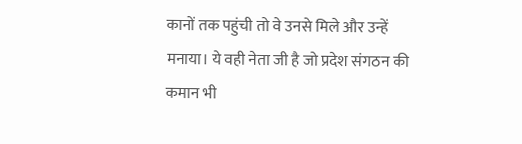कानों तक पहुंची तो वे उनसे मिले और उन्हें मनाया। ये वही नेता जी है जो प्रदेश संगठन की कमान भी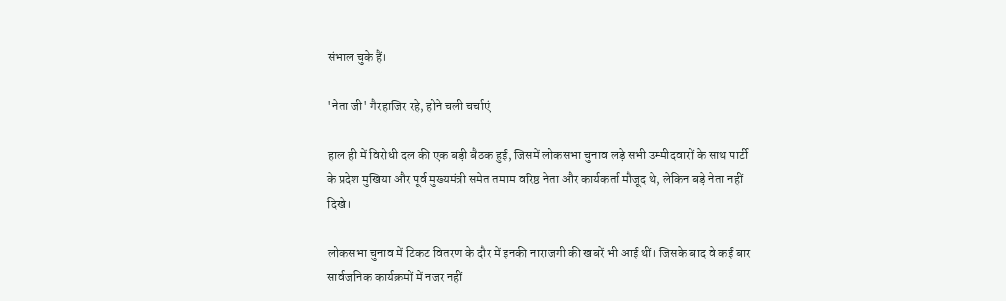संभाल चुके हैं।

'नेता जी' गैरहाजिर रहे, होने चली चर्चाएं

हाल ही में विरोधी दल की एक बड़ी बैठक हुई, जिसमें लोकसभा चुनाव लड़े सभी उम्मीदवारों के साथ पार्टी के प्रदेश मुखिया और पूर्व मुख्यमंत्री समेत तमाम वरिष्ठ नेता और कार्यकर्ता मौजूद थे, लेकिन बड़े नेता नहीं दिखे।

लोकसभा चुनाव में टिकट वितरण के दौर में इनकी नाराजगी की खबरें भी आई थीं। जिसके बाद वे कई बार सार्वजनिक कार्यक्रमों में नजर नहीं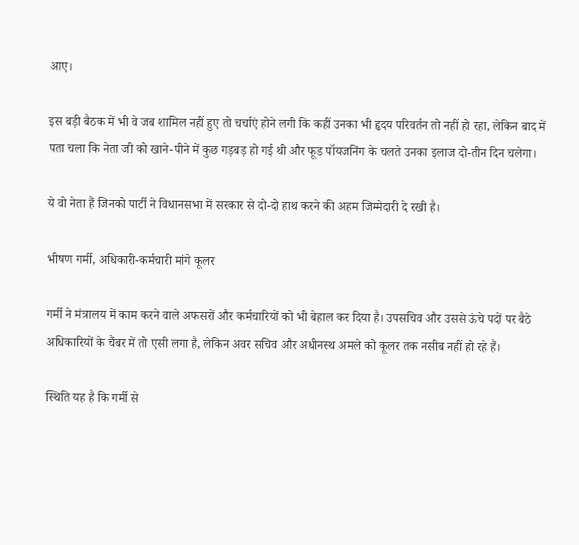आए।

इस बड़ी बैठक में भी वे जब शामिल नहीं हुए तो चर्चाएं होने लगी कि कहीं उनका भी हृदय परिवर्तन तो नहीं हो रहा, लेकिन बाद में पता चला कि नेता जी को खाने-पीने में कुछ गड़बड़ हो गई थी और फूड पॉयजनिंग के चलते उनका इलाज दो-तीन दिन चलेगा।

ये वो नेता हैं जिनको पार्टी ने विधानसभा में सरकार से दो-दो हाथ करने की अहम जिम्मेदारी दे रखी है।

भीषण गर्मी, अधिकारी-कर्मचारी मांगे कूलर

गर्मी ने मंत्रालय में काम करने वाले अफसरों और कर्मचारियों को भी बेहाल कर दिया है। उपसचिव और उससे ऊंचे पदों पर बैठे अधिकारियों के चैंबर में तो एसी लगा है, लेकिन अवर सचिव और अधीनस्थ अमले को कूलर तक नसीब नहीं हो रहे हैं।

स्थिति यह है कि गर्मी से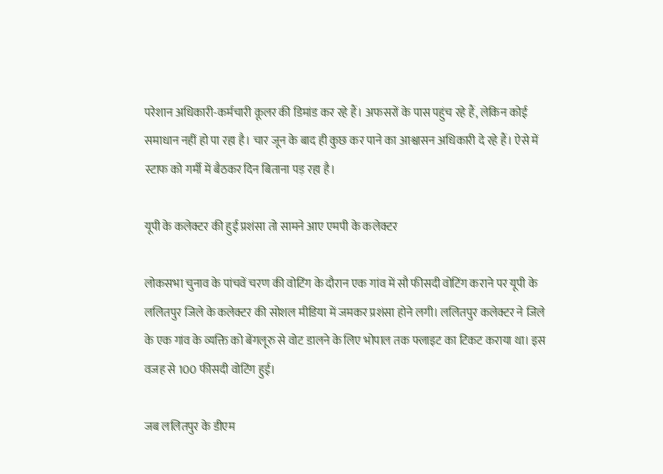परेशान अधिकारी-कर्मचारी कूलर की डिमांड कर रहे हैं। अफसरों के पास पहुंच रहे हैं, लेकिन कोई समाधान नहीं हो पा रहा है। चार जून के बाद ही कुछ कर पाने का आश्वासन अधिकारी दे रहे हैं। ऐसे में स्टाफ को गर्मी में बैठकर दिन बिताना पड़ रहा है।

यूपी के कलेक्टर की हुई प्रशंसा तो सामने आए एमपी के कलेक्टर

लोकसभा चुनाव के पांचवें चरण की वोटिंग के दौरान एक गांव में सौ फीसदी वोटिंग कराने पर यूपी के ललितपुर जिले के कलेक्टर की सोशल मीडिया में जमकर प्रशंसा होने लगी। ललितपुर कलेक्टर ने जिले के एक गांव के व्यक्ति को बेंगलूरु से वोट डालने के लिए भोपाल तक फ्लाइट का टिकट कराया था। इस वजह से 100 फीसदी वोटिंग हुई।

जब ललितपुर के डीएम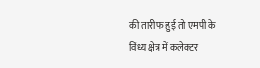की तारीफ हुई तो एमपी के विंध्य क्षेत्र में कलेक्टर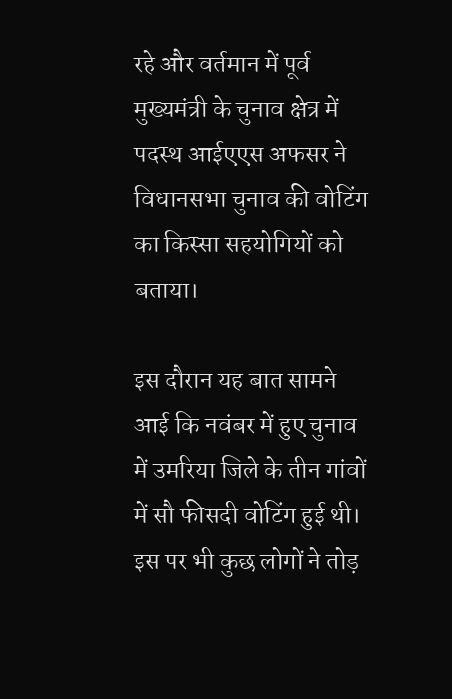रहे और वर्तमान में पूर्व मुख्यमंत्री के चुनाव क्षेत्र में पदस्थ आईएएस अफसर ने विधानसभा चुनाव की वोटिंग का किस्सा सहयोगियों को बताया।

इस दौरान यह बात सामने आई कि नवंबर में हुए चुनाव में उमरिया जिले के तीन गांवों में सौ फीसदी वोटिंग हुई थी। इस पर भी कुछ लोगों ने तोड़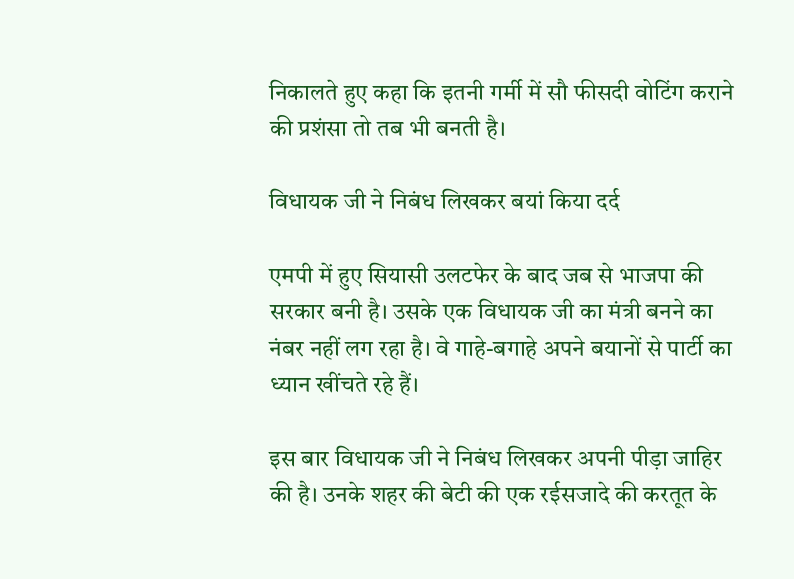निकालते हुए कहा कि इतनी गर्मी में सौ फीसदी वोटिंग कराने की प्रशंसा तो तब भी बनती है।

विधायक जी ने निबंध लिखकर बयां किया दर्द

एमपी में हुए सियासी उलटफेर के बाद जब से भाजपा की सरकार बनी है। उसके एक विधायक जी का मंत्री बनने का नंबर नहीं लग रहा है। वे गाहे-बगाहे अपने बयानों से पार्टी का ध्यान खींचते रहे हैं।

इस बार विधायक जी ने निबंध लिखकर अपनी पीड़ा जाहिर की है। उनके शहर की बेटी की एक रईसजादे की करतूत के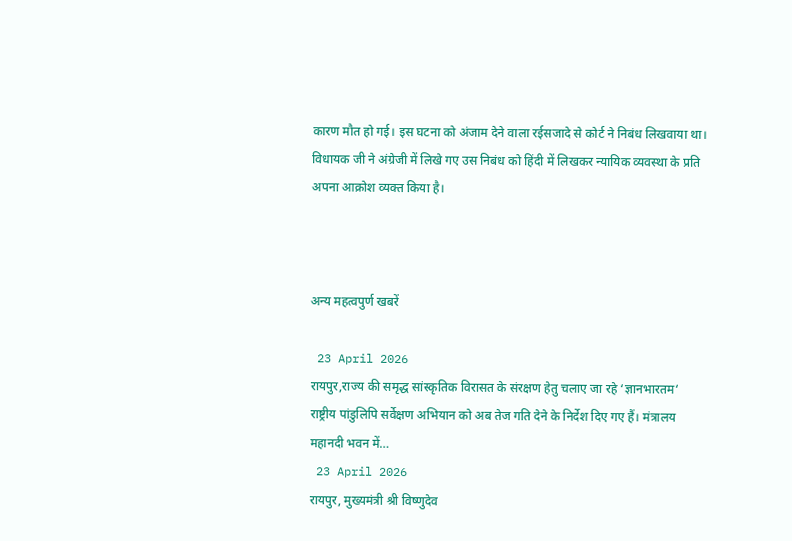कारण मौत हो गई। इस घटना को अंजाम देने वाला रईसजादे से कोर्ट ने निबंध लिखवाया था। विधायक जी ने अंग्रेजी में लिखे गए उस निबंध को हिंदी में लिखकर न्यायिक व्यवस्था के प्रति अपना आक्रोश व्यक्त किया है।



अन्य महत्वपुर्ण खबरें

 23 April 2026
रायपुर,राज्य की समृद्ध सांस्कृतिक विरासत के संरक्षण हेतु चलाए जा रहे ‘ज्ञानभारतम‘ राष्ट्रीय पांडुलिपि सर्वेक्षण अभियान को अब तेज गति देने के निर्देश दिए गए हैं। मंत्रालय महानदी भवन में…
 23 April 2026
रायपुर, मुख्यमंत्री श्री विष्णुदेव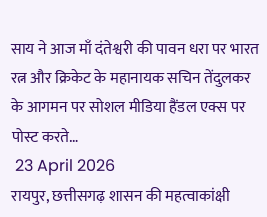साय ने आज माँ दंतेश्वरी की पावन धरा पर भारत रत्न और क्रिकेट के महानायक सचिन तेंदुलकर के आगमन पर सोशल मीडिया हैंडल एक्स पर पोस्ट करते…
 23 April 2026
रायपुर, छत्तीसगढ़ शासन की महत्वाकांक्षी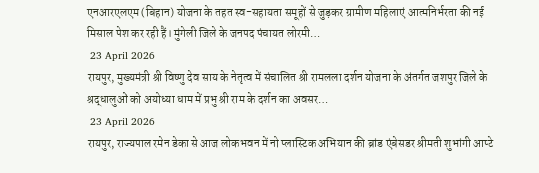एनआरएलएम (बिहान) योजना के तहत स्व-सहायता समूहों से जुड़कर ग्रामीण महिलाएं आत्मनिर्भरता की नई मिसाल पेश कर रही हैं। मुंगेली जिले के जनपद पंचायत लोरमी…
 23 April 2026
रायपुर, मुख्यमंत्री श्री विष्णु देव साय के नेतृत्व में संचालित श्री रामलला दर्शन योजना के अंतर्गत जशपुर जिले के श्रद्धालुओं को अयोध्या धाम में प्रभु श्री राम के दर्शन का अवसर…
 23 April 2026
रायपुर, राज्यपाल रमेन डेका से आज लोकभवन में नो प्लास्टिक अभियान की ब्रांड एंबेसडर श्रीमती शुभांगी आप्टे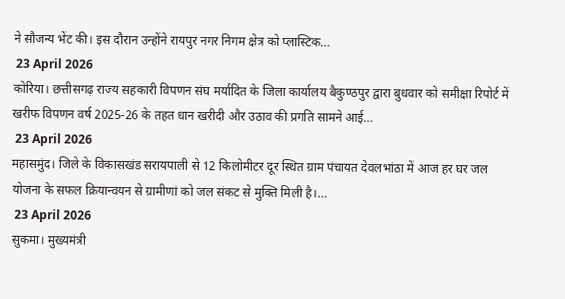ने सौजन्य भेंट की। इस दौरान उन्होंने रायपुर नगर निगम क्षेत्र को प्लास्टिक…
 23 April 2026
कोरिया। छत्तीसगढ़ राज्य सहकारी विपणन संघ मर्यादित के जिला कार्यालय बैकुण्ठपुर द्वारा बुधवार को समीक्षा रिपोर्ट में खरीफ विपणन वर्ष 2025-26 के तहत धान खरीदी और उठाव की प्रगति सामने आई…
 23 April 2026
महासमुंद। जिले के विकासखंड सरायपाली से 12 किलोमीटर दूर स्थित ग्राम पंचायत देवलभांठा में आज हर घर जल योजना के सफल क्रियान्वयन से ग्रामीणां को जल संकट से मुक्ति मिली है।…
 23 April 2026
सुकमा। मुख्यमंत्री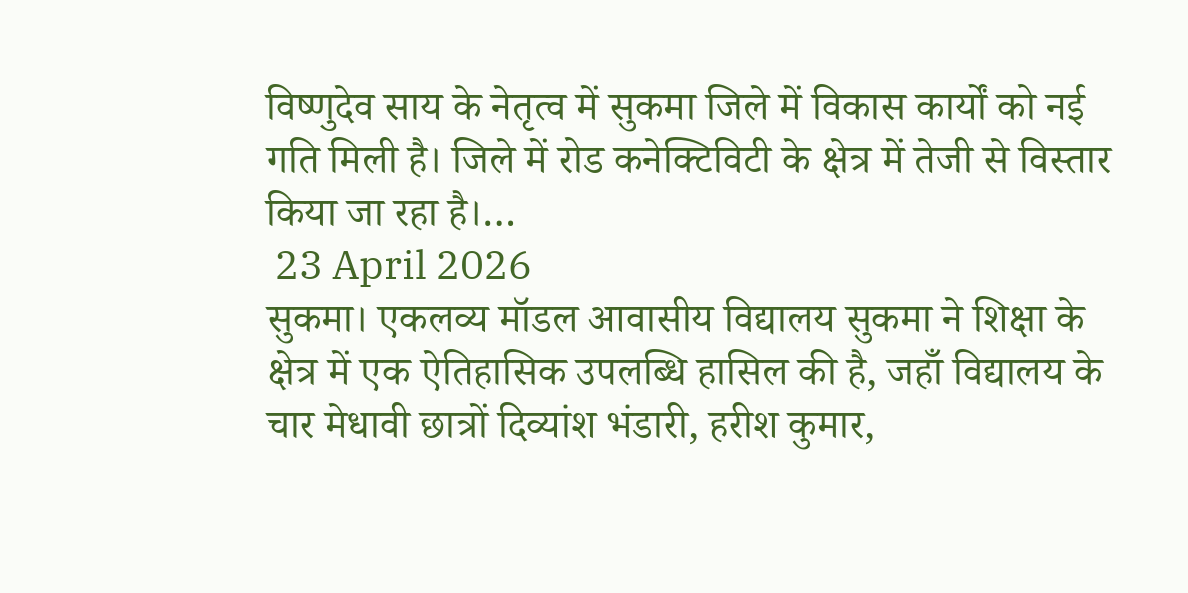विष्णुदेव साय के नेतृत्व में सुकमा जिले में विकास कार्यों को नई गति मिली है। जिले में रोड कनेक्टिविटी के क्षेत्र में तेजी से विस्तार किया जा रहा है।…
 23 April 2026
सुकमा। एकलव्य मॉडल आवासीय विद्यालय सुकमा ने शिक्षा के क्षेत्र में एक ऐतिहासिक उपलब्धि हासिल की है, जहाँ विद्यालय के चार मेधावी छात्रों दिव्यांश भंडारी, हरीश कुमार,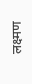लक्ष्मण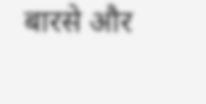बारसे और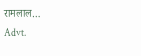रामलाल…
Advt.